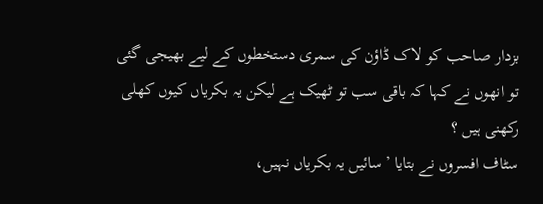بزدار صاحب کو لاک ڈاؤن کی سمری دستخطوں کے لیے بھیجی گئی تو انھوں نے کہا کہ باقی سب تو ٹھیک ہے لیکن یہ بکریاں کیوں کھلی رکھنی ہیں ؟
سٹاف افسروں نے بتایا ’سائیں یہ بکریاں نہیں،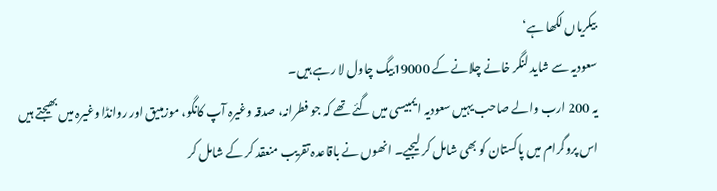بیکریاں لکھا ہے‘
سعودیہ سے شاید لنگر خانے چلانے کے 19000بیگ چاول لا رہے ہیں۔
یہ 200 ارب والے صاحب یہیں سعودیہ ایمبیسی میں گئے تھے کہ جو فطرانہ، صدقہ وغیرہ آپ کانگو، موزمبیق اور روانڈا وغیرہ میں بھیجتے ہیں اس پروگرام میں پاکستان کو بھی شامل کر لیجیے۔ انھوں نے باقاعدہ تقریب منعقد کر کے شامل کر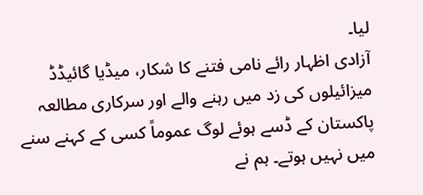لیا۔
آزادی اظہار رائے نامی فتنے کا شکار، میڈیا گائیڈڈ میزائیلوں کی زد میں رہنے والے اور سرکاری مطالعہ پاکستان کے ڈسے ہوئے لوگ عموماً کسی کے کہنے سنے میں نہیں ہوتے۔ ہم نے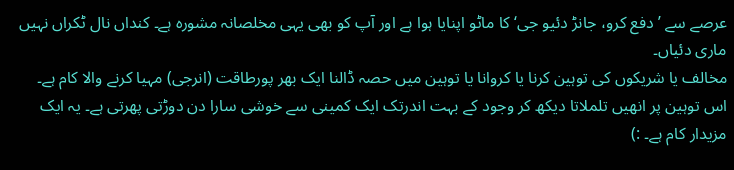عرصے سے ’دفع کرو، جانڑ دئیو جی‘ کا ماٹو اپنایا ہوا ہے اور آپ کو بھی یہی مخلصانہ مشورہ ہے۔ کنداں نال ٹکراں نہیں ماری دئیاں۔
مخالف یا شریکوں کی توہین کرنا یا کروانا یا توہین میں حصہ ڈالنا ایک بھر پورطاقت (انرجی) مہیا کرنے والا کام ہے۔ اس توہین پر انھیں تلملاتا دیکھ کر وجود کے بہت اندرتک ایک کمینی سے خوشی سارا دن دوڑتی پھرتی ہے۔ یہ ایک مزیدار کام ہے۔ :)